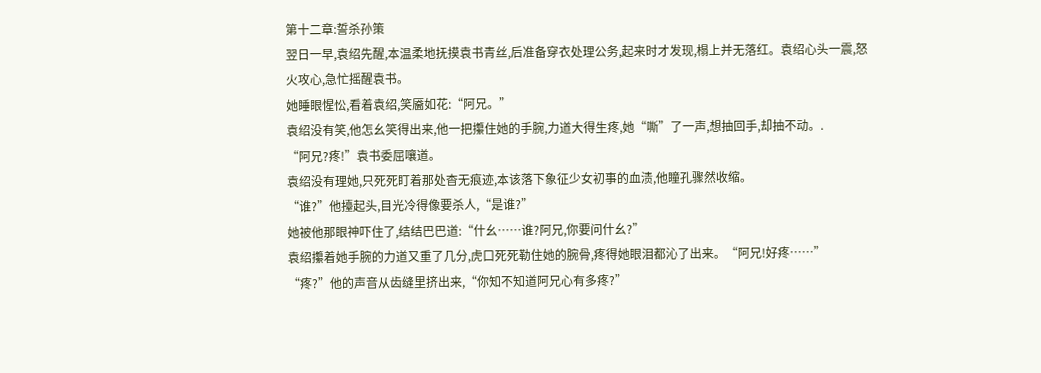第十二章:誓杀孙策
翌日一早,袁绍先醒,本温柔地抚摸袁书青丝,后准备穿衣处理公务,起来时才发现,榻上并无落红。袁绍心头一震,怒火攻心,急忙摇醒袁书。
她睡眼惺忪,看着袁绍,笑靥如花:“阿兄。”
袁绍没有笑,他怎幺笑得出来,他一把攥住她的手腕,力道大得生疼,她“嘶”了一声,想抽回手,却抽不动。.
“阿兄?疼!”袁书委屈嚷道。
袁绍没有理她,只死死盯着那处杳无痕迹,本该落下象征少女初事的血渍,他瞳孔骤然收缩。
“谁?”他擡起头,目光冷得像要杀人,“是谁?”
她被他那眼神吓住了,结结巴巴道:“什幺……谁?阿兄,你要问什幺?”
袁绍攥着她手腕的力道又重了几分,虎口死死勒住她的腕骨,疼得她眼泪都沁了出来。“阿兄!好疼……”
“疼?”他的声音从齿缝里挤出来,“你知不知道阿兄心有多疼?”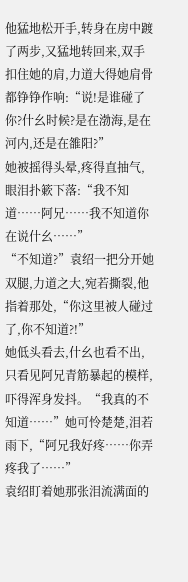他猛地松开手,转身在房中踱了两步,又猛地转回来,双手扣住她的肩,力道大得她肩骨都铮铮作响:“说!是谁碰了你?什幺时候?是在渤海,是在河内,还是在雒阳?”
她被摇得头晕,疼得直抽气,眼泪扑簌下落:“我不知道……阿兄……我不知道你在说什幺……”
“不知道?”袁绍一把分开她双腿,力道之大,宛若撕裂,他指着那处,“你这里被人碰过了,你不知道?!”
她低头看去,什幺也看不出,只看见阿兄青筋暴起的模样,吓得浑身发抖。“我真的不知道……”她可怜楚楚,泪若雨下,“阿兄我好疼……你弄疼我了……”
袁绍盯着她那张泪流满面的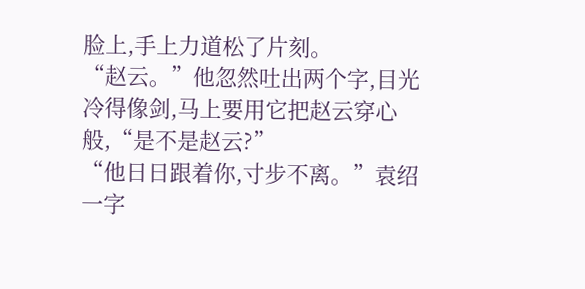脸上,手上力道松了片刻。
“赵云。”他忽然吐出两个字,目光冷得像剑,马上要用它把赵云穿心般,“是不是赵云?”
“他日日跟着你,寸步不离。”袁绍一字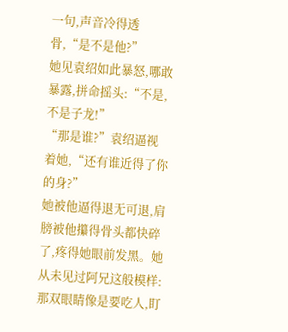一句,声音冷得透骨,“是不是他?”
她见袁绍如此暴怒,哪敢暴露,拼命摇头:“不是,不是子龙!”
“那是谁?”袁绍逼视着她,“还有谁近得了你的身?”
她被他逼得退无可退,肩膀被他攥得骨头都快碎了,疼得她眼前发黑。她从未见过阿兄这般模样:那双眼睛像是要吃人,盯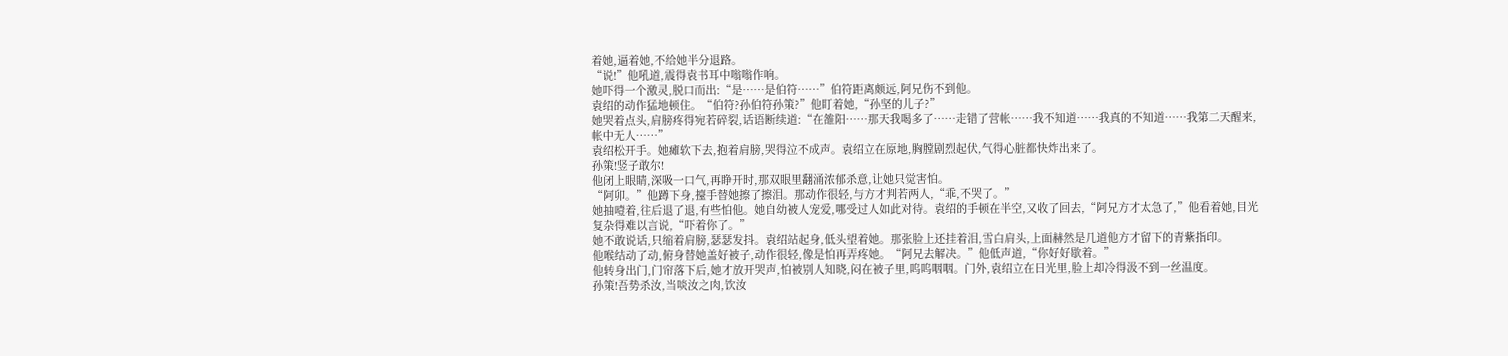着她,逼着她,不给她半分退路。
“说!”他吼道,震得袁书耳中嗡嗡作响。
她吓得一个激灵,脱口而出:“是……是伯符……”伯符距离颇远,阿兄伤不到他。
袁绍的动作猛地顿住。“伯符?孙伯符孙策?”他盯着她,“孙坚的儿子?”
她哭着点头,肩膀疼得宛若碎裂,话语断续道:“在雒阳……那天我喝多了……走错了营帐……我不知道……我真的不知道……我第二天醒来,帐中无人……”
袁绍松开手。她瘫软下去,抱着肩膀,哭得泣不成声。袁绍立在原地,胸膛剧烈起伏,气得心脏都快炸出来了。
孙策!竖子敢尔!
他闭上眼睛,深吸一口气,再睁开时,那双眼里翻涌浓郁杀意,让她只觉害怕。
“阿卯。”他蹲下身,擡手替她擦了擦泪。那动作很轻,与方才判若两人,“乖,不哭了。”
她抽噎着,往后退了退,有些怕他。她自幼被人宠爱,哪受过人如此对待。袁绍的手顿在半空,又收了回去,“阿兄方才太急了,”他看着她,目光复杂得难以言说,“吓着你了。”
她不敢说话,只缩着肩膀,瑟瑟发抖。袁绍站起身,低头望着她。那张脸上还挂着泪,雪白肩头,上面赫然是几道他方才留下的青紫指印。
他喉结动了动,俯身替她盖好被子,动作很轻,像是怕再弄疼她。“阿兄去解决。”他低声道,“你好好歇着。”
他转身出门,门帘落下后,她才放开哭声,怕被别人知晓,闷在被子里,呜呜咽咽。门外,袁绍立在日光里,脸上却冷得汲不到一丝温度。
孙策!吾势杀汝,当啖汝之肉,饮汝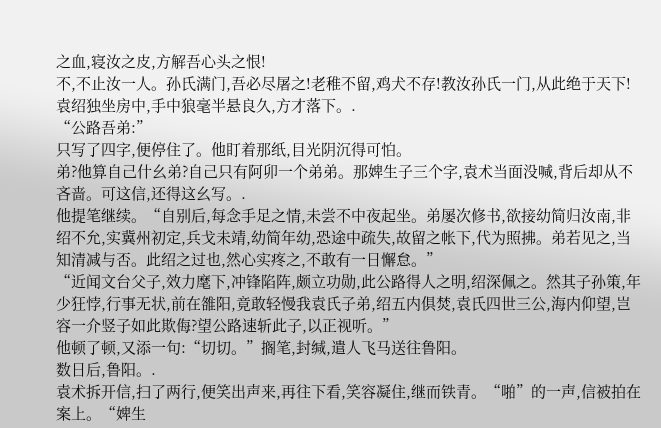之血,寝汝之皮,方解吾心头之恨!
不,不止汝一人。孙氏满门,吾必尽屠之!老稚不留,鸡犬不存!教汝孙氏一门,从此绝于天下!
袁绍独坐房中,手中狼毫半悬良久,方才落下。.
“公路吾弟:”
只写了四字,便停住了。他盯着那纸,目光阴沉得可怕。
弟?他算自己什幺弟?自己只有阿卯一个弟弟。那婢生子三个字,袁术当面没喊,背后却从不吝啬。可这信,还得这幺写。.
他提笔继续。“自别后,每念手足之情,未尝不中夜起坐。弟屡次修书,欲接幼简归汝南,非绍不允,实冀州初定,兵戈未靖,幼简年幼,恐途中疏失,故留之帐下,代为照拂。弟若见之,当知清减与否。此绍之过也,然心实疼之,不敢有一日懈怠。”
“近闻文台父子,效力麾下,冲锋陷阵,颇立功勋,此公路得人之明,绍深佩之。然其子孙策,年少狂悖,行事无状,前在雒阳,竟敢轻慢我袁氏子弟,绍五内俱焚,袁氏四世三公,海内仰望,岂容一介竖子如此欺侮?望公路速斩此子,以正视听。”
他顿了顿,又添一句:“切切。”搁笔,封缄,遣人飞马送往鲁阳。
数日后,鲁阳。.
袁术拆开信,扫了两行,便笑出声来,再往下看,笑容凝住,继而铁青。“啪”的一声,信被拍在案上。“婢生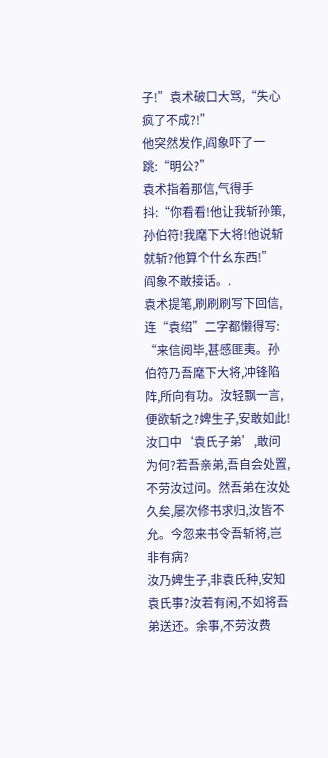子!”袁术破口大骂,“失心疯了不成?!”
他突然发作,阎象吓了一跳:“明公?”
袁术指着那信,气得手抖:“你看看!他让我斩孙策,孙伯符!我麾下大将!他说斩就斩?他算个什幺东西!”
阎象不敢接话。.
袁术提笔,刷刷刷写下回信,连“袁绍”二字都懒得写:
“来信阅毕,甚感匪夷。孙伯符乃吾麾下大将,冲锋陷阵,所向有功。汝轻飘一言,便欲斩之?婢生子,安敢如此!
汝口中‘袁氏子弟’,敢问为何?若吾亲弟,吾自会处置,不劳汝过问。然吾弟在汝处久矣,屡次修书求归,汝皆不允。今忽来书令吾斩将,岂非有病?
汝乃婢生子,非袁氏种,安知袁氏事?汝若有闲,不如将吾弟送还。余事,不劳汝费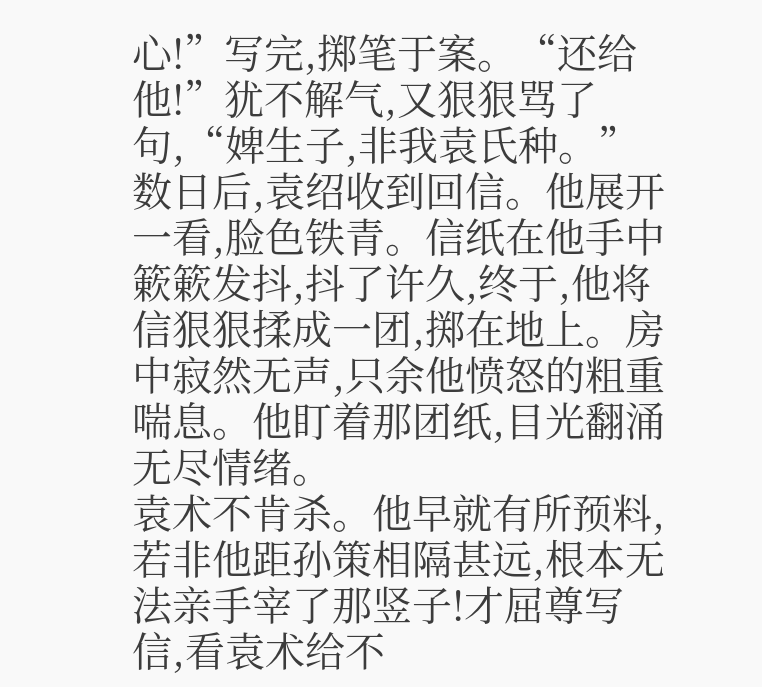心!”写完,掷笔于案。“还给他!”犹不解气,又狠狠骂了句,“婢生子,非我袁氏种。”
数日后,袁绍收到回信。他展开一看,脸色铁青。信纸在他手中簌簌发抖,抖了许久,终于,他将信狠狠揉成一团,掷在地上。房中寂然无声,只余他愤怒的粗重喘息。他盯着那团纸,目光翻涌无尽情绪。
袁术不肯杀。他早就有所预料,若非他距孙策相隔甚远,根本无法亲手宰了那竖子!才屈尊写信,看袁术给不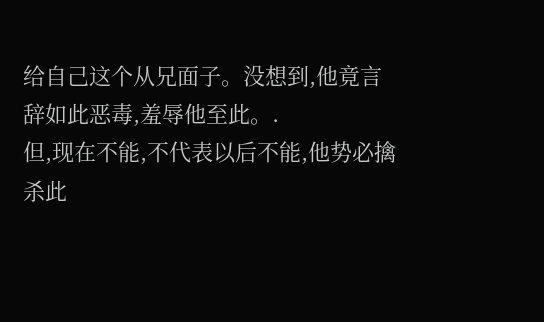给自己这个从兄面子。没想到,他竟言辞如此恶毒,羞辱他至此。.
但,现在不能,不代表以后不能,他势必擒杀此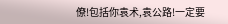僚!包括你袁术,袁公路!一定要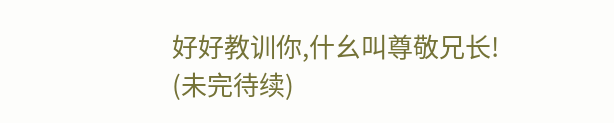好好教训你,什幺叫尊敬兄长!
(未完待续)